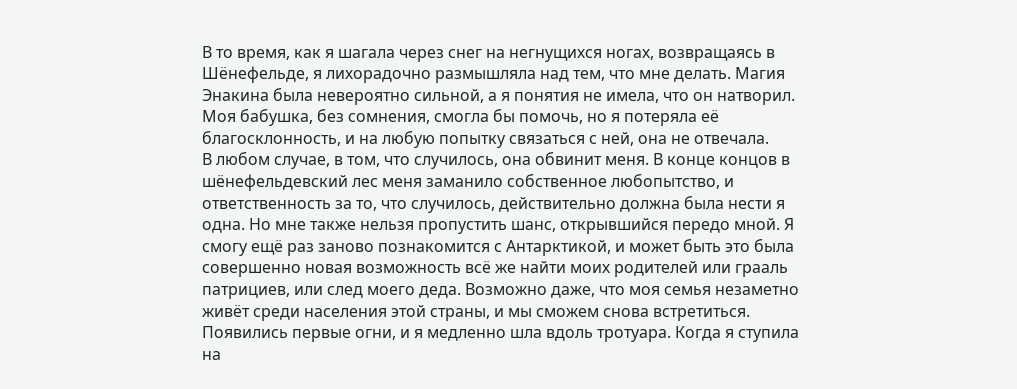В то время, как я шагала через снег на негнущихся ногах, возвращаясь в Шёнефельде, я лихорадочно размышляла над тем, что мне делать. Магия Энакина была невероятно сильной, а я понятия не имела, что он натворил. Моя бабушка, без сомнения, смогла бы помочь, но я потеряла её благосклонность, и на любую попытку связаться с ней, она не отвечала.
В любом случае, в том, что случилось, она обвинит меня. В конце концов в шёнефельдевский лес меня заманило собственное любопытство, и ответственность за то, что случилось, действительно должна была нести я одна. Но мне также нельзя пропустить шанс, открывшийся передо мной. Я смогу ещё раз заново познакомится с Антарктикой, и может быть это была совершенно новая возможность всё же найти моих родителей или грааль патрициев, или след моего деда. Возможно даже, что моя семья незаметно живёт среди населения этой страны, и мы сможем снова встретиться.
Появились первые огни, и я медленно шла вдоль тротуара. Когда я ступила на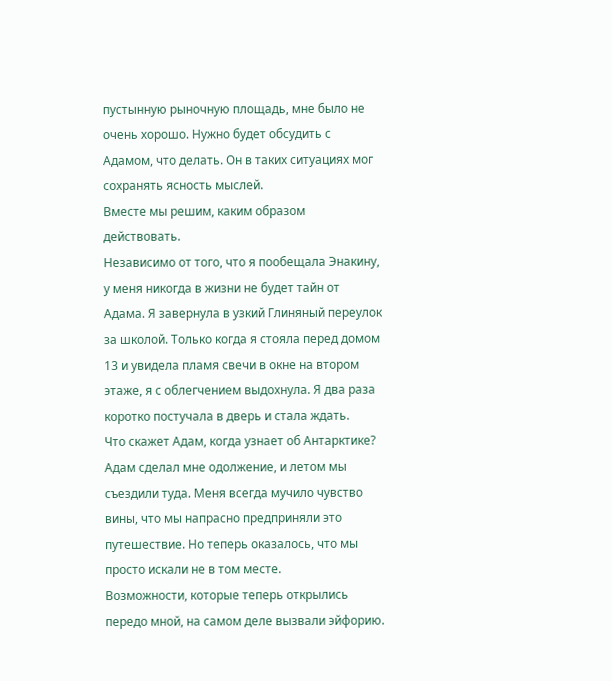пустынную рыночную площадь, мне было не очень хорошо. Нужно будет обсудить с Адамом, что делать. Он в таких ситуациях мог сохранять ясность мыслей.
Вместе мы решим, каким образом действовать.
Независимо от того, что я пообещала Энакину, у меня никогда в жизни не будет тайн от Адама. Я завернула в узкий Глиняный переулок за школой. Только когда я стояла перед домом 13 и увидела пламя свечи в окне на втором этаже, я с облегчением выдохнула. Я два раза коротко постучала в дверь и стала ждать.
Что скажет Адам, когда узнает об Антарктике? Адам сделал мне одолжение, и летом мы съездили туда. Меня всегда мучило чувство вины, что мы напрасно предприняли это путешествие. Но теперь оказалось, что мы просто искали не в том месте.
Возможности, которые теперь открылись передо мной, на самом деле вызвали эйфорию.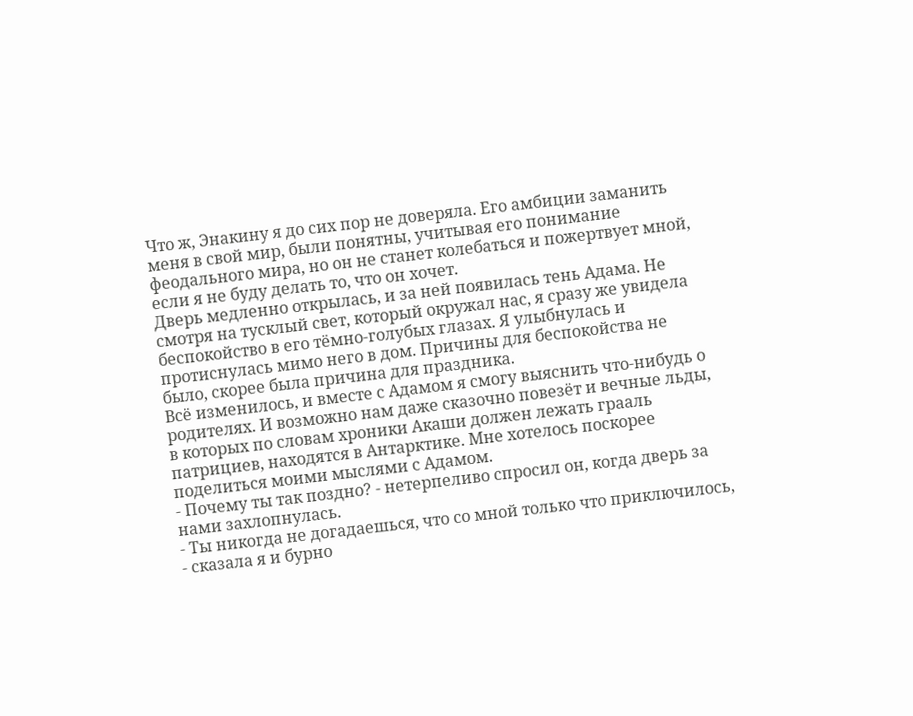Что ж, Энакину я до сих пор не доверяла. Его амбиции заманить меня в свой мир, были понятны, учитывая его понимание феодального мира, но он не станет колебаться и пожертвует мной, если я не буду делать то, что он хочет.
Дверь медленно открылась, и за ней появилась тень Адама. Не смотря на тусклый свет, который окружал нас, я сразу же увидела беспокойство в его тёмно-голубых глазах. Я улыбнулась и протиснулась мимо него в дом. Причины для беспокойства не было, скорее была причина для праздника.
Всё изменилось, и вместе с Адамом я смогу выяснить что-нибудь о родителях. И возможно нам даже сказочно повезёт и вечные льды, в которых по словам хроники Акаши должен лежать грааль патрициев, находятся в Антарктике. Мне хотелось поскорее поделиться моими мыслями с Адамом.
- Почему ты так поздно? - нетерпеливо спросил он, когда дверь за нами захлопнулась.
- Ты никогда не догадаешься, что со мной только что приключилось, - сказала я и бурно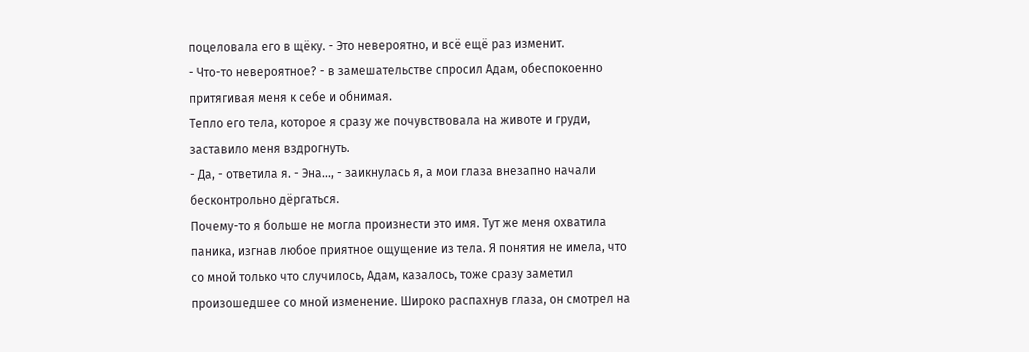поцеловала его в щёку. - Это невероятно, и всё ещё раз изменит.
- Что-то невероятное? - в замешательстве спросил Адам, обеспокоенно притягивая меня к себе и обнимая.
Тепло его тела, которое я сразу же почувствовала на животе и груди, заставило меня вздрогнуть.
- Да, - ответила я. - Эна..., - заикнулась я, а мои глаза внезапно начали бесконтрольно дёргаться.
Почему-то я больше не могла произнести это имя. Тут же меня охватила паника, изгнав любое приятное ощущение из тела. Я понятия не имела, что со мной только что случилось, Адам, казалось, тоже сразу заметил произошедшее со мной изменение. Широко распахнув глаза, он смотрел на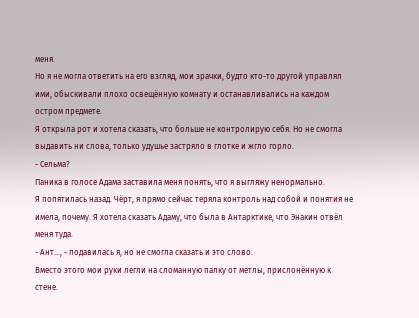меня.
Но я не могла ответить на его взгляд, мои зрачки, будто кто-то другой управлял ими, обыскивали плохо освещённую комнату и останавливались на каждом остром предмете.
Я открыла рот и хотела сказать, что больше не контролирую себя. Но не смогла выдавить ни слова, только удушье застряло в глотке и жгло горло.
- Сельма?
Паника в голосе Адама заставила меня понять, что я выгляжу ненормально.
Я попятилась назад. Чёрт, я прямо сейчас теряла контроль над собой и понятия не имела, почему. Я хотела сказать Адаму, что была в Антарктике, что Энакин отвёл меня туда.
- Ант..., - подавилась я, но не смогла сказать и это слово.
Вместо этого мои руки легли на сломанную палку от метлы, прислонённую к стене.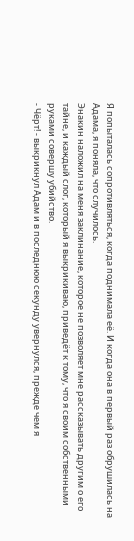Я попыталась сопротивляться, когда поднимала её. И когда она в первый раз обрушилась на Адама, я поняла, что случилось.
Энакин наложил на меня заклинание, которое не позволяет мне рассказывать другим о его тайне, и каждый слог, который я выкрикиваю, приведёт к тому, что я своим собственными руками совершу убийство.
- Чёрт! - выкрикнул Адам и в последнюю секунду увернулся, прежде чем я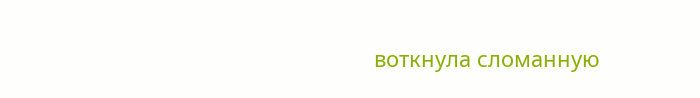воткнула сломанную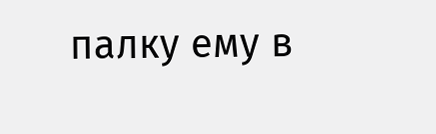палку ему в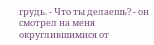грудь. - Что ты делаешь? - он смотрел на меня округлившимися от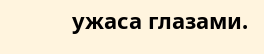ужаса глазами.